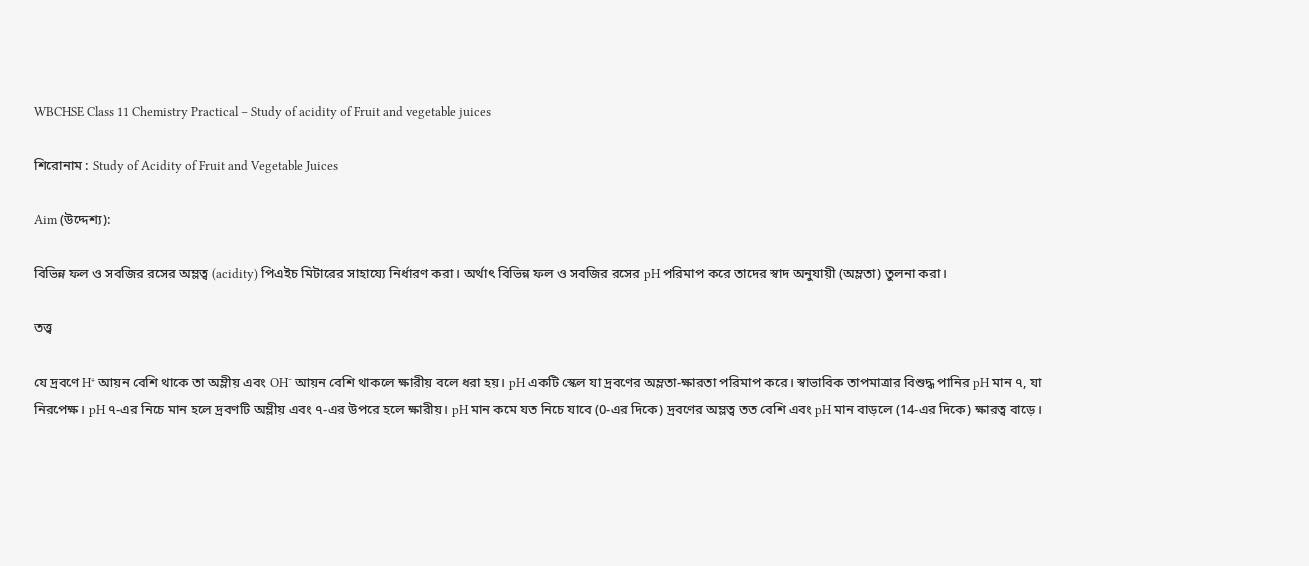WBCHSE Class 11 Chemistry Practical – Study of acidity of Fruit and vegetable juices

শিরোনাম : Study of Acidity of Fruit and Vegetable Juices

Aim (উদ্দেশ্য):

বিভিন্ন ফল ও সবজির রসের অম্লত্ব (acidity) পিএইচ মিটারের সাহায্যে নির্ধারণ করা। অর্থাৎ বিভিন্ন ফল ও সবজির রসের pH পরিমাপ করে তাদের স্বাদ অনুযায়ী (অম্লতা) তুলনা করা।

তত্ত্ব

যে দ্রবণে H⁺ আয়ন বেশি থাকে তা অম্লীয় এবং OH⁻ আয়ন বেশি থাকলে ক্ষারীয় বলে ধরা হয়। pH একটি স্কেল যা দ্রবণের অম্লতা-ক্ষারতা পরিমাপ করে। স্বাভাবিক তাপমাত্রার বিশুদ্ধ পানির pH মান ৭, যা নিরপেক্ষ। pH ৭-এর নিচে মান হলে দ্রবণটি অম্লীয় এবং ৭-এর উপরে হলে ক্ষারীয়। pH মান কমে যত নিচে যাবে (0-এর দিকে) দ্রবণের অম্লত্ব তত বেশি এবং pH মান বাড়লে (14-এর দিকে) ক্ষারত্ব বাড়ে।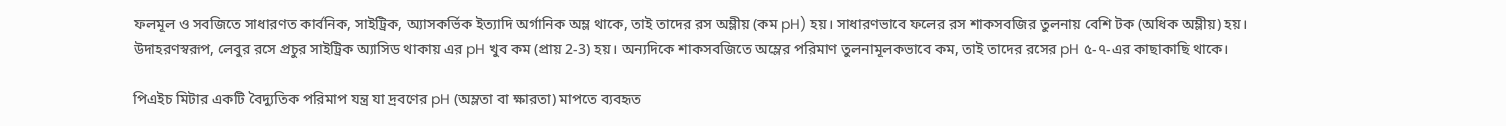ফলমূল ও সবজিতে সাধারণত কার্বনিক, সাইট্রিক, অ্যাসকর্ভিক ইত্যাদি অর্গানিক অম্ল থাকে, তাই তাদের রস অম্লীয় (কম pH) হয়। সাধারণভাবে ফলের রস শাকসবজির তুলনায় বেশি টক (অধিক অম্লীয়) হয়। উদাহরণস্বরূপ, লেবুর রসে প্রচুর সাইট্রিক অ্যাসিড থাকায় এর pH খুব কম (প্রায় 2-3) হয়। অন্যদিকে শাকসবজিতে অম্লের পরিমাণ তুলনামূলকভাবে কম, তাই তাদের রসের pH ৫-৭-এর কাছাকাছি থাকে।

পিএইচ মিটার একটি বৈদ্যুতিক পরিমাপ যন্ত্র যা দ্রবণের pH (অম্লতা বা ক্ষারতা) মাপতে ব্যবহৃত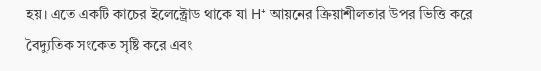হয়। এতে একটি কাচের ইলেক্ট্রোড থাকে যা H⁺ আয়নের ক্রিয়াশীলতার উপর ভিত্তি করে বৈদ্যুতিক সংকেত সৃষ্টি করে এবং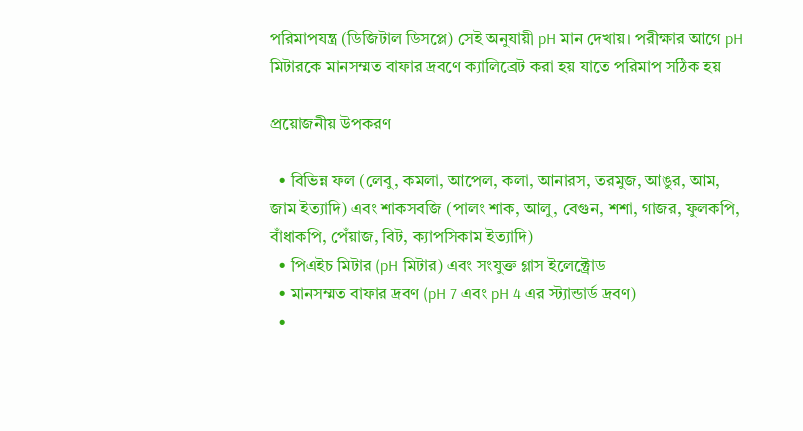পরিমাপযন্ত্র (ডিজিটাল ডিসপ্লে) সেই অনুযায়ী pH মান দেখায়। পরীক্ষার আগে pH মিটারকে মানসম্মত বাফার দ্রবণে ক্যালিব্রেট করা হয় যাতে পরিমাপ সঠিক হয়

প্রয়োজনীয় উপকরণ

  • বিভিন্ন ফল (লেবু, কমলা, আপেল, কলা, আনারস, তরমুজ, আঙুর, আম, জাম ইত্যাদি) এবং শাকসবজি (পালং শাক, আলু, বেগুন, শশা, গাজর, ফুলকপি, বাঁধাকপি, পেঁয়াজ, বিট, ক্যাপসিকাম ইত্যাদি)
  • পিএইচ মিটার (pH মিটার) এবং সংযুক্ত গ্লাস ইলেক্ট্রোড
  • মানসম্মত বাফার দ্রবণ (pH 7 এবং pH 4 এর স্ট্যান্ডার্ড দ্রবণ)
  •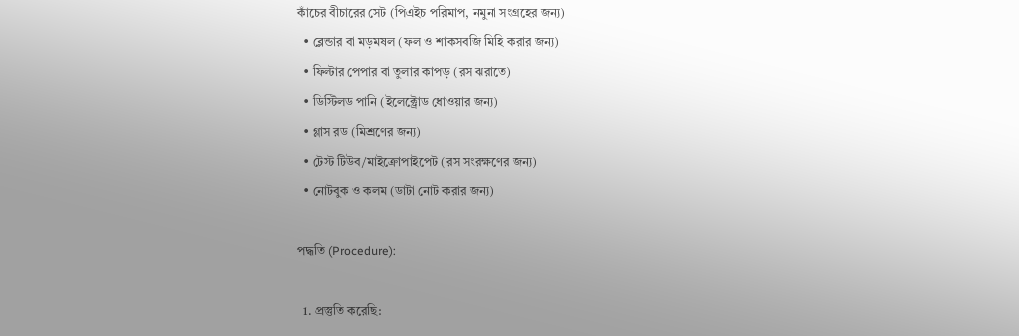কাঁচের বীচারের সেট (পিএইচ পরিমাপ, নমুনা সংগ্রহের জন্য)
  • ব্লেন্ডার বা মড়মষল (ফল ও শাকসবজি মিহি করার জন্য)
  • ফিল্টার পেপার বা তুলার কাপড় (রস ঝরাতে)
  • ডিস্টিলড পানি (ইলেক্ট্রোড ধোওয়ার জন্য)
  • গ্লাস রড (মিশ্রণের জন্য)
  • টেস্ট টিউব/মাইক্রোপাইপেট (রস সংরক্ষণের জন্য)
  • নোটবুক ও কলম (ডাটা নোট করার জন্য)

পদ্ধতি (Procedure):

  1. প্রস্তুতি করেছি: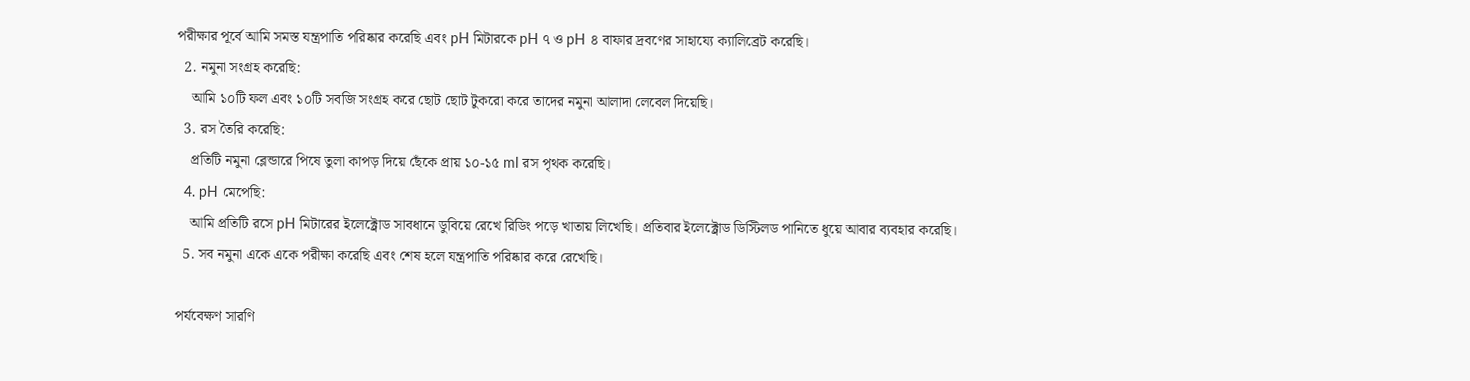পরীক্ষার পূর্বে আমি সমস্ত যন্ত্রপাতি পরিষ্কার করেছি এবং pH মিটারকে pH ৭ ও pH ৪ বাফার দ্রবণের সাহায্যে ক্যালিব্রেট করেছি।
  2. নমুনা সংগ্রহ করেছি:
    আমি ১০টি ফল এবং ১০টি সবজি সংগ্রহ করে ছোট ছোট টুকরো করে তাদের নমুনা আলাদা লেবেল দিয়েছি।
  3. রস তৈরি করেছি:
    প্রতিটি নমুনা ব্লেন্ডারে পিষে তুলা কাপড় দিয়ে ছেঁকে প্রায় ১০-১৫ ml রস পৃথক করেছি।
  4. pH মেপেছি:
    আমি প্রতিটি রসে pH মিটারের ইলেক্ট্রোড সাবধানে ডুবিয়ে রেখে রিডিং পড়ে খাতায় লিখেছি। প্রতিবার ইলেক্ট্রোড ডিস্টিলড পানিতে ধুয়ে আবার ব্যবহার করেছি।
  5. সব নমুনা একে একে পরীক্ষা করেছি এবং শেষ হলে যন্ত্রপাতি পরিষ্কার করে রেখেছি।

পর্যবেক্ষণ সারণি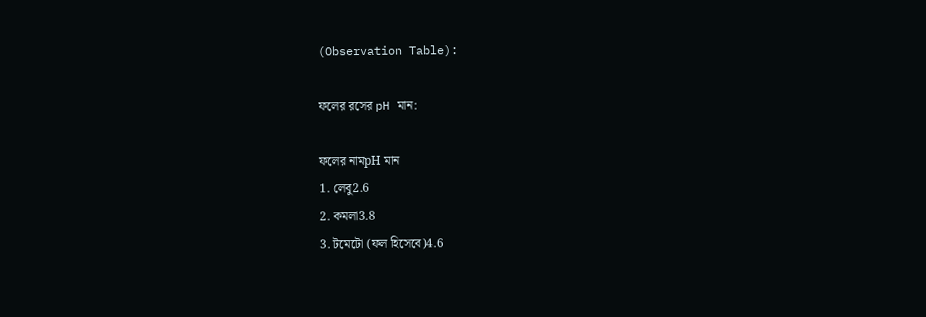(Observation Table):

ফলের রসের pH মান:

ফলের নামpH মান
1. লেবু2.6
2. কমলা3.8
3. টমেটো (ফল হিসেবে)4.6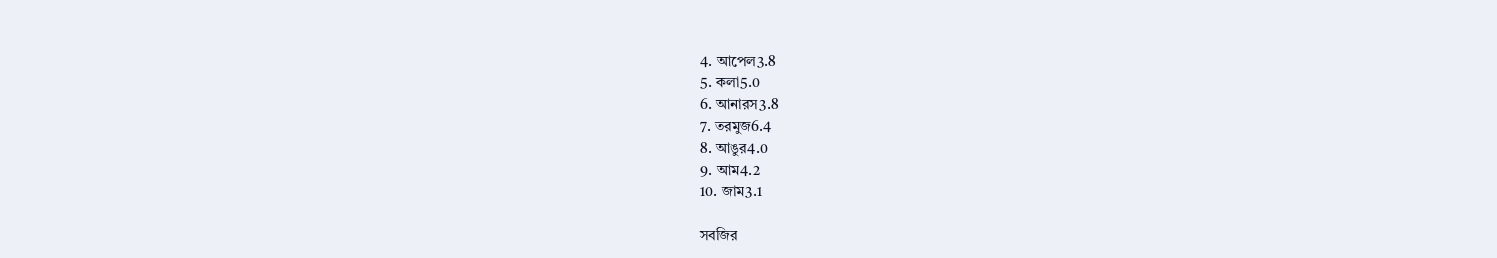4. আপেল3.8
5. কলা5.0
6. আনারস3.8
7. তরমুজ6.4
8. আঙুর4.0
9. আম4.2
10. জাম3.1

সবজির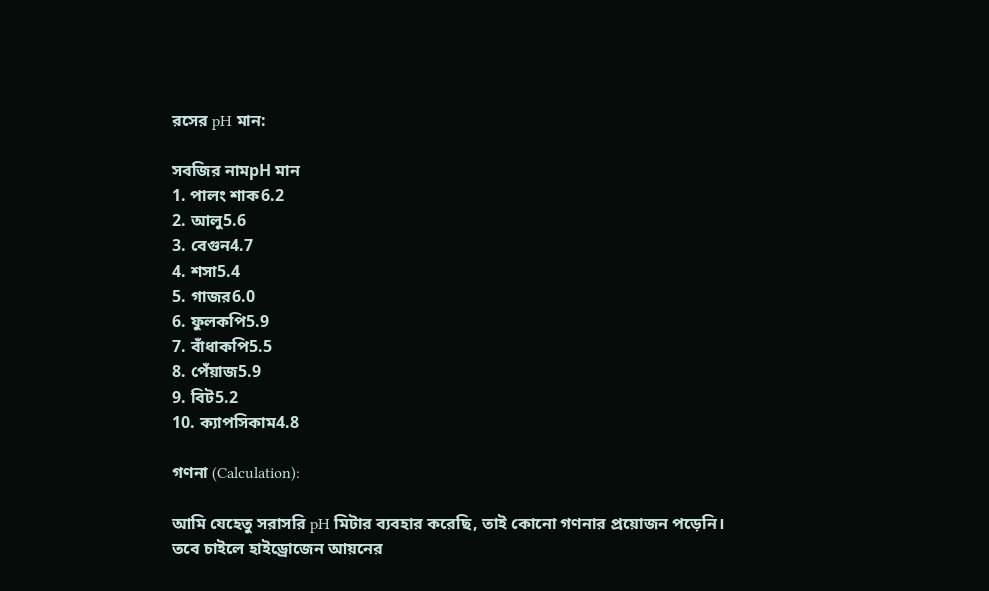রসের pH মান:

সবজির নামpH মান
1. পালং শাক6.2
2. আলু5.6
3. বেগুন4.7
4. শসা5.4
5. গাজর6.0
6. ফুলকপি5.9
7. বাঁধাকপি5.5
8. পেঁয়াজ5.9
9. বিট5.2
10. ক্যাপসিকাম4.8

গণনা (Calculation):

আমি যেহেতু সরাসরি pH মিটার ব্যবহার করেছি, তাই কোনো গণনার প্রয়োজন পড়েনি।
তবে চাইলে হাইড্রোজেন আয়নের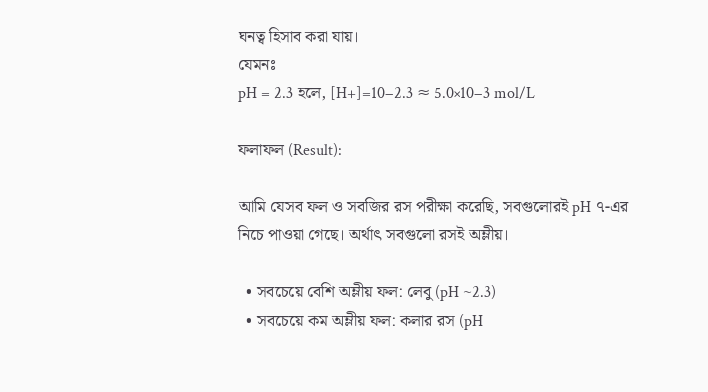ঘনত্ব হিসাব করা যায়।
যেমনঃ
pH = 2.3 হলে, [H+]=10−2.3 ≈ 5.0×10−3 mol/L

ফলাফল (Result):

আমি যেসব ফল ও সবজির রস পরীক্ষা করেছি, সবগুলোরই pH ৭-এর নিচে পাওয়া গেছে। অর্থাৎ সবগুলো রসই অম্লীয়।

  • সবচেয়ে বেশি অম্লীয় ফল: লেবু (pH ~2.3)
  • সবচেয়ে কম অম্লীয় ফল: কলার রস (pH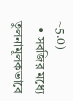~5.0)
  • সবজির মধ্যে তুলনামূলকভাবে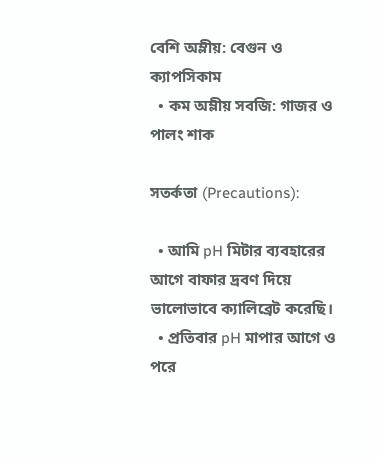বেশি অম্লীয়: বেগুন ও ক্যাপসিকাম
  • কম অম্লীয় সবজি: গাজর ও পালং শাক

সতর্কতা (Precautions):

  • আমি pH মিটার ব্যবহারের আগে বাফার দ্রবণ দিয়ে ভালোভাবে ক্যালিব্রেট করেছি।
  • প্রতিবার pH মাপার আগে ও পরে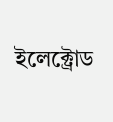ইলেক্ট্রোড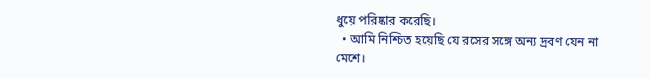ধুয়ে পরিষ্কার করেছি।
  • আমি নিশ্চিত হয়েছি যে রসের সঙ্গে অন্য দ্রবণ যেন না মেশে।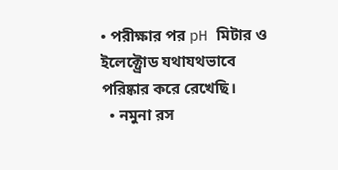• পরীক্ষার পর pH মিটার ও ইলেক্ট্রোড যথাযথভাবে পরিষ্কার করে রেখেছি।
  • নমুনা রস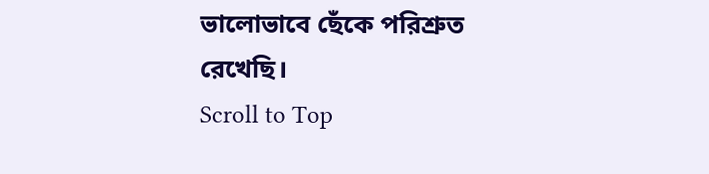ভালোভাবে ছেঁকে পরিশ্রুত রেখেছি।
Scroll to Top